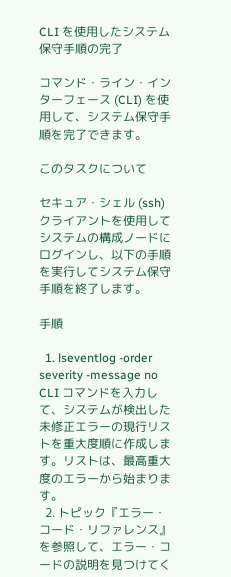CLI を使用したシステム保守手順の完了

コマンド・ライン・インターフェース (CLI) を使用して、システム保守手順を完了できます。

このタスクについて

セキュア・シェル (ssh) クライアントを使用してシステムの構成ノードにログインし、以下の手順を実行してシステム保守手順を終了します。

手順

  1. lseventlog -order severity -message no CLI コマンドを入力して、システムが検出した未修正エラーの現行リストを重大度順に作成します。リストは、最高重大度のエラーから始まります。
  2. トピック『エラー・コード・リファレンス』を参照して、エラー・コードの説明を見つけてく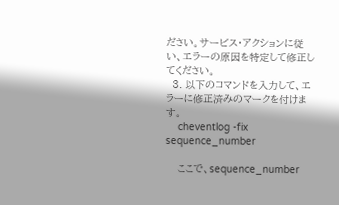ださい。サービス・アクションに従い、エラーの原因を特定して修正してください。
  3. 以下のコマンドを入力して、エラーに修正済みのマークを付けます。
    cheventlog -fix sequence_number

    ここで、sequence_number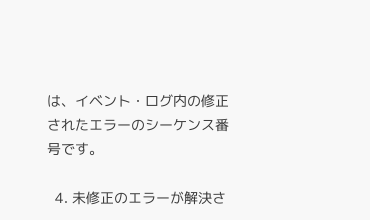は、イベント・ログ内の修正されたエラーのシーケンス番号です。

  4. 未修正のエラーが解決さ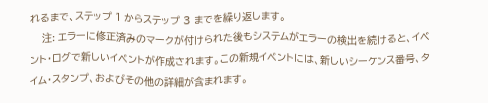れるまで、ステップ 1 からステップ 3 までを繰り返します。
    注: エラーに修正済みのマークが付けられた後もシステムがエラーの検出を続けると、イベント・ログで新しいイベントが作成されます。この新規イベントには、新しいシーケンス番号、タイム・スタンプ、およびその他の詳細が含まれます。